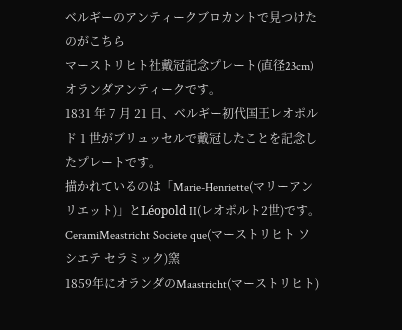ベルギーのアンティークブロカントで見つけたのがこちら
マーストリヒト社戴冠記念プレート(直径23cm) オランダアンティークです。
1831 年 7 月 21 日、ベルギー初代国王レオポルド 1 世がブリュッセルで戴冠したことを記念したプレートです。
描かれているのは「Marie-Henriette(マリーアンリエット)」とLéopold II(レオポルト2世)です。
CeramiMeastricht Societe que(マーストリヒト ソシエテ セラミック)窯
1859年にオランダのMaastricht(マーストリヒト)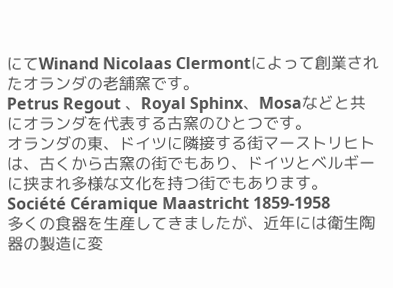にてWinand Nicolaas Clermontによって創業されたオランダの老舗窯です。
Petrus Regout 、Royal Sphinx、Mosaなどと共にオランダを代表する古窯のひとつです。
オランダの東、ドイツに隣接する街マーストリヒトは、古くから古窯の街でもあり、ドイツとベルギーに挟まれ多様な文化を持つ街でもあります。
Société Céramique Maastricht 1859-1958
多くの食器を生産してきましたが、近年には衛生陶器の製造に変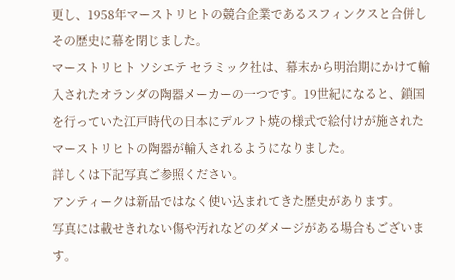更し、1958年マーストリヒトの競合企業であるスフィンクスと合併しその歴史に幕を閉じました。
マーストリヒト ソシエテ セラミック社は、幕末から明治期にかけて輸入されたオランダの陶器メーカーの一つです。19世紀になると、鎖国を行っていた江戸時代の日本にデルフト焼の様式で絵付けが施されたマーストリヒトの陶器が輸入されるようになりました。
詳しくは下記写真ご参照ください。
アンティークは新品ではなく使い込まれてきた歴史があります。
写真には載せきれない傷や汚れなどのダメージがある場合もございます。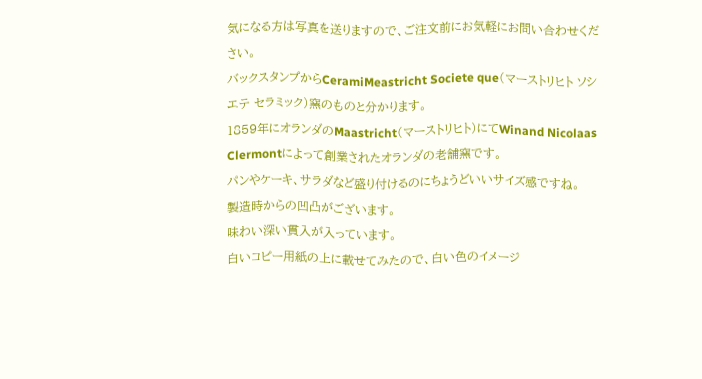気になる方は写真を送りますので、ご注文前にお気軽にお問い合わせください。
バックスタンプからCeramiMeastricht Societe que(マーストリヒト ソシエテ セラミック)窯のものと分かります。
1859年にオランダのMaastricht(マーストリヒト)にてWinand Nicolaas Clermontによって創業されたオランダの老舗窯です。
パンやケーキ、サラダなど盛り付けるのにちょうどいいサイズ感ですね。
製造時からの凹凸がございます。
味わい深い貫入が入っています。
白いコピー用紙の上に載せてみたので、白い色のイメージ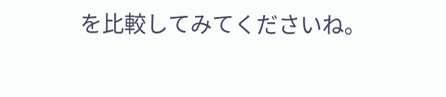を比較してみてくださいね。